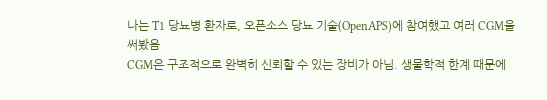나는 T1 당뇨병 환자로, 오픈소스 당뇨 기술(OpenAPS)에 참여했고 여러 CGM을 써봤음
CGM은 구조적으로 완벽히 신뢰할 수 있는 장비가 아님. 생물학적 한계 때문에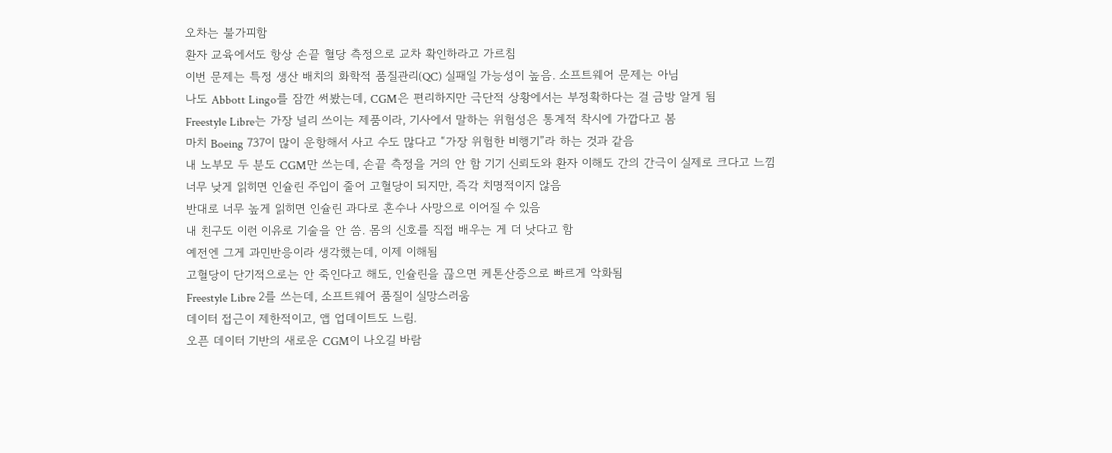오차는 불가피함
환자 교육에서도 항상 손끝 혈당 측정으로 교차 확인하라고 가르침
이번 문제는 특정 생산 배치의 화학적 품질관리(QC) 실패일 가능성이 높음. 소프트웨어 문제는 아님
나도 Abbott Lingo를 잠깐 써봤는데, CGM은 편리하지만 극단적 상황에서는 부정확하다는 걸 금방 알게 됨
Freestyle Libre는 가장 널리 쓰이는 제품이라, 기사에서 말하는 위험성은 통계적 착시에 가깝다고 봄
마치 Boeing 737이 많이 운항해서 사고 수도 많다고 “가장 위험한 비행기”라 하는 것과 같음
내 노부모 두 분도 CGM만 쓰는데, 손끝 측정을 거의 안 함 기기 신뢰도와 환자 이해도 간의 간극이 실제로 크다고 느낌
너무 낮게 읽히면 인슐린 주입이 줄어 고혈당이 되지만, 즉각 치명적이지 않음
반대로 너무 높게 읽히면 인슐린 과다로 혼수나 사망으로 이어질 수 있음
내 친구도 이런 이유로 기술을 안 씀. 몸의 신호를 직접 배우는 게 더 낫다고 함
예전엔 그게 과민반응이라 생각했는데, 이제 이해됨
고혈당이 단기적으로는 안 죽인다고 해도, 인슐린을 끊으면 케톤산증으로 빠르게 악화됨
Freestyle Libre 2를 쓰는데, 소프트웨어 품질이 실망스러움
데이터 접근이 제한적이고, 앱 업데이트도 느림.
오픈 데이터 기반의 새로운 CGM이 나오길 바람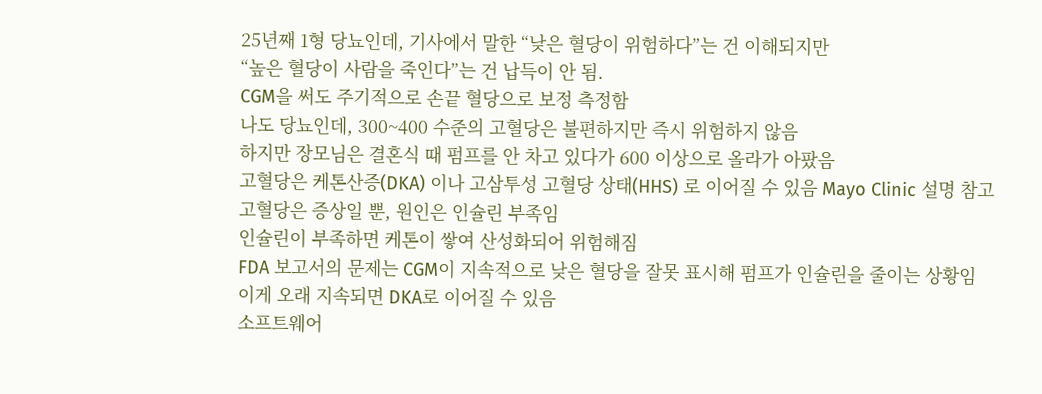25년째 1형 당뇨인데, 기사에서 말한 “낮은 혈당이 위험하다”는 건 이해되지만
“높은 혈당이 사람을 죽인다”는 건 납득이 안 됨.
CGM을 써도 주기적으로 손끝 혈당으로 보정 측정함
나도 당뇨인데, 300~400 수준의 고혈당은 불편하지만 즉시 위험하지 않음
하지만 장모님은 결혼식 때 펌프를 안 차고 있다가 600 이상으로 올라가 아팠음
고혈당은 케톤산증(DKA) 이나 고삼투성 고혈당 상태(HHS) 로 이어질 수 있음 Mayo Clinic 설명 참고
고혈당은 증상일 뿐, 원인은 인슐린 부족임
인슐린이 부족하면 케톤이 쌓여 산성화되어 위험해짐
FDA 보고서의 문제는 CGM이 지속적으로 낮은 혈당을 잘못 표시해 펌프가 인슐린을 줄이는 상황임
이게 오래 지속되면 DKA로 이어질 수 있음
소프트웨어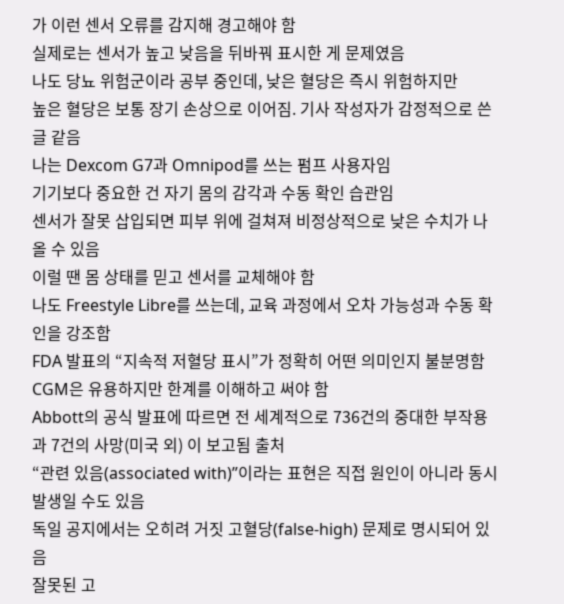가 이런 센서 오류를 감지해 경고해야 함
실제로는 센서가 높고 낮음을 뒤바꿔 표시한 게 문제였음
나도 당뇨 위험군이라 공부 중인데, 낮은 혈당은 즉시 위험하지만
높은 혈당은 보통 장기 손상으로 이어짐. 기사 작성자가 감정적으로 쓴 글 같음
나는 Dexcom G7과 Omnipod를 쓰는 펌프 사용자임
기기보다 중요한 건 자기 몸의 감각과 수동 확인 습관임
센서가 잘못 삽입되면 피부 위에 걸쳐져 비정상적으로 낮은 수치가 나올 수 있음
이럴 땐 몸 상태를 믿고 센서를 교체해야 함
나도 Freestyle Libre를 쓰는데, 교육 과정에서 오차 가능성과 수동 확인을 강조함
FDA 발표의 “지속적 저혈당 표시”가 정확히 어떤 의미인지 불분명함
CGM은 유용하지만 한계를 이해하고 써야 함
Abbott의 공식 발표에 따르면 전 세계적으로 736건의 중대한 부작용과 7건의 사망(미국 외) 이 보고됨 출처
“관련 있음(associated with)”이라는 표현은 직접 원인이 아니라 동시 발생일 수도 있음
독일 공지에서는 오히려 거짓 고혈당(false-high) 문제로 명시되어 있음
잘못된 고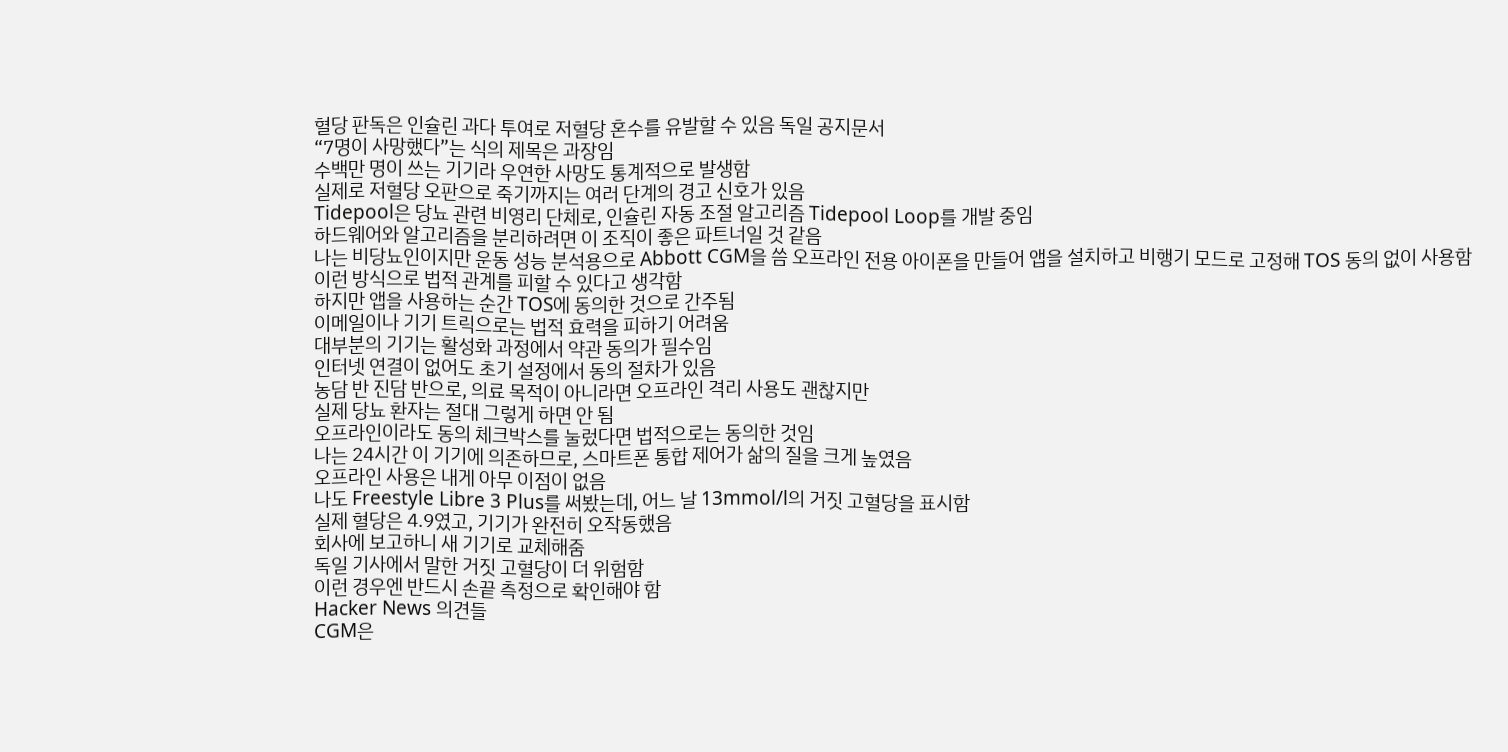혈당 판독은 인슐린 과다 투여로 저혈당 혼수를 유발할 수 있음 독일 공지문서
“7명이 사망했다”는 식의 제목은 과장임
수백만 명이 쓰는 기기라 우연한 사망도 통계적으로 발생함
실제로 저혈당 오판으로 죽기까지는 여러 단계의 경고 신호가 있음
Tidepool은 당뇨 관련 비영리 단체로, 인슐린 자동 조절 알고리즘 Tidepool Loop를 개발 중임
하드웨어와 알고리즘을 분리하려면 이 조직이 좋은 파트너일 것 같음
나는 비당뇨인이지만 운동 성능 분석용으로 Abbott CGM을 씀 오프라인 전용 아이폰을 만들어 앱을 설치하고 비행기 모드로 고정해 TOS 동의 없이 사용함
이런 방식으로 법적 관계를 피할 수 있다고 생각함
하지만 앱을 사용하는 순간 TOS에 동의한 것으로 간주됨
이메일이나 기기 트릭으로는 법적 효력을 피하기 어려움
대부분의 기기는 활성화 과정에서 약관 동의가 필수임
인터넷 연결이 없어도 초기 설정에서 동의 절차가 있음
농담 반 진담 반으로, 의료 목적이 아니라면 오프라인 격리 사용도 괜찮지만
실제 당뇨 환자는 절대 그렇게 하면 안 됨
오프라인이라도 동의 체크박스를 눌렀다면 법적으로는 동의한 것임
나는 24시간 이 기기에 의존하므로, 스마트폰 통합 제어가 삶의 질을 크게 높였음
오프라인 사용은 내게 아무 이점이 없음
나도 Freestyle Libre 3 Plus를 써봤는데, 어느 날 13mmol/l의 거짓 고혈당을 표시함
실제 혈당은 4.9였고, 기기가 완전히 오작동했음
회사에 보고하니 새 기기로 교체해줌
독일 기사에서 말한 거짓 고혈당이 더 위험함
이런 경우엔 반드시 손끝 측정으로 확인해야 함
Hacker News 의견들
CGM은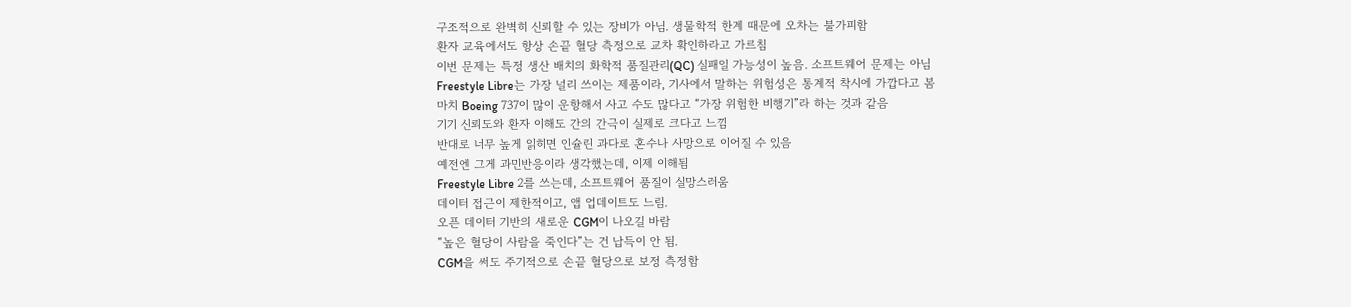구조적으로 완벽히 신뢰할 수 있는 장비가 아님. 생물학적 한계 때문에 오차는 불가피함
환자 교육에서도 항상 손끝 혈당 측정으로 교차 확인하라고 가르침
이번 문제는 특정 생산 배치의 화학적 품질관리(QC) 실패일 가능성이 높음. 소프트웨어 문제는 아님
Freestyle Libre는 가장 널리 쓰이는 제품이라, 기사에서 말하는 위험성은 통계적 착시에 가깝다고 봄
마치 Boeing 737이 많이 운항해서 사고 수도 많다고 “가장 위험한 비행기”라 하는 것과 같음
기기 신뢰도와 환자 이해도 간의 간극이 실제로 크다고 느낌
반대로 너무 높게 읽히면 인슐린 과다로 혼수나 사망으로 이어질 수 있음
예전엔 그게 과민반응이라 생각했는데, 이제 이해됨
Freestyle Libre 2를 쓰는데, 소프트웨어 품질이 실망스러움
데이터 접근이 제한적이고, 앱 업데이트도 느림.
오픈 데이터 기반의 새로운 CGM이 나오길 바람
“높은 혈당이 사람을 죽인다”는 건 납득이 안 됨.
CGM을 써도 주기적으로 손끝 혈당으로 보정 측정함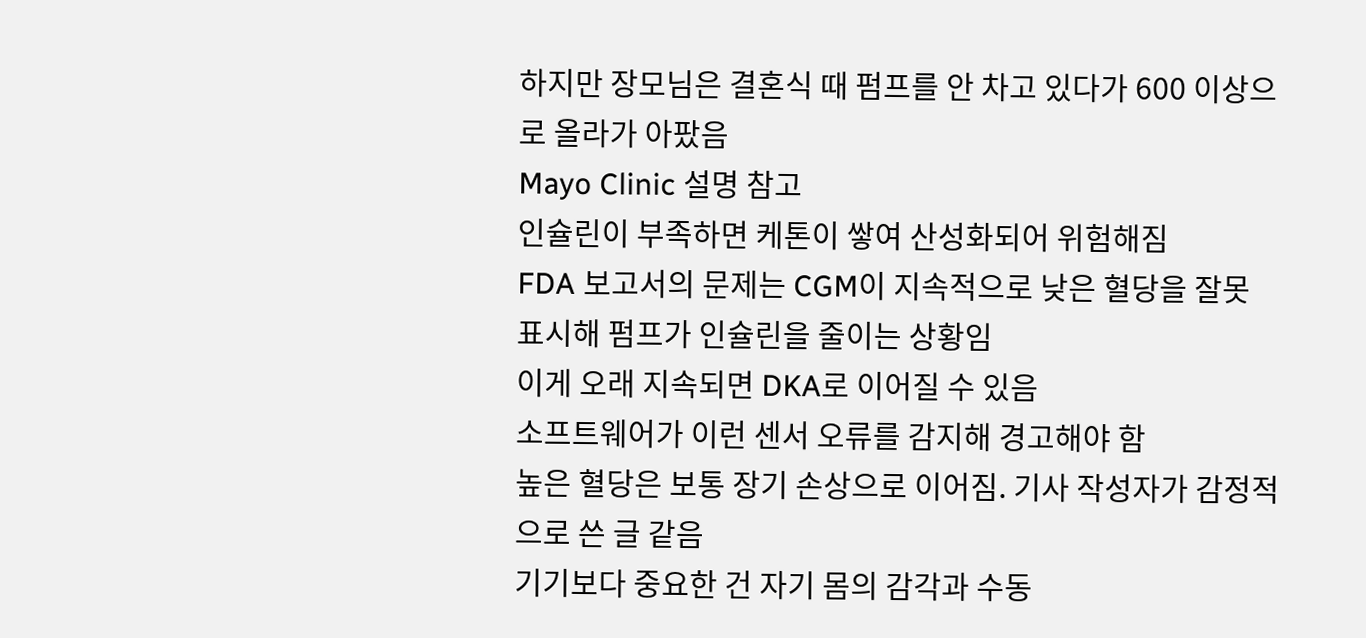하지만 장모님은 결혼식 때 펌프를 안 차고 있다가 600 이상으로 올라가 아팠음
Mayo Clinic 설명 참고
인슐린이 부족하면 케톤이 쌓여 산성화되어 위험해짐
FDA 보고서의 문제는 CGM이 지속적으로 낮은 혈당을 잘못 표시해 펌프가 인슐린을 줄이는 상황임
이게 오래 지속되면 DKA로 이어질 수 있음
소프트웨어가 이런 센서 오류를 감지해 경고해야 함
높은 혈당은 보통 장기 손상으로 이어짐. 기사 작성자가 감정적으로 쓴 글 같음
기기보다 중요한 건 자기 몸의 감각과 수동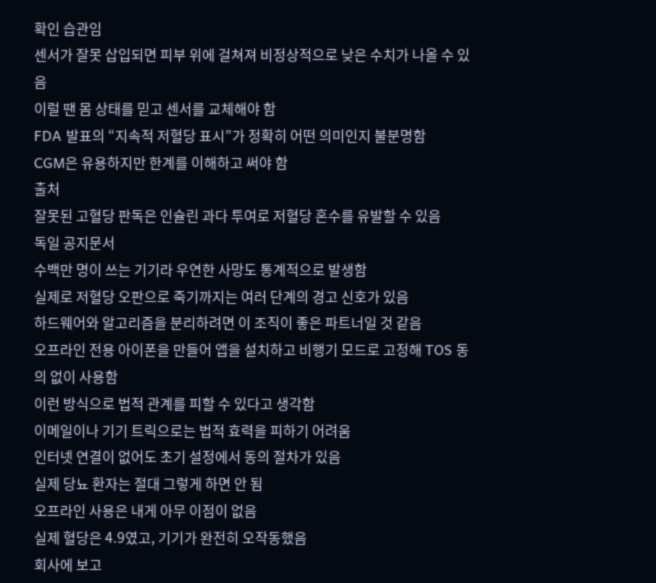확인 습관임
센서가 잘못 삽입되면 피부 위에 걸쳐져 비정상적으로 낮은 수치가 나올 수 있음
이럴 땐 몸 상태를 믿고 센서를 교체해야 함
FDA 발표의 “지속적 저혈당 표시”가 정확히 어떤 의미인지 불분명함
CGM은 유용하지만 한계를 이해하고 써야 함
출처
잘못된 고혈당 판독은 인슐린 과다 투여로 저혈당 혼수를 유발할 수 있음
독일 공지문서
수백만 명이 쓰는 기기라 우연한 사망도 통계적으로 발생함
실제로 저혈당 오판으로 죽기까지는 여러 단계의 경고 신호가 있음
하드웨어와 알고리즘을 분리하려면 이 조직이 좋은 파트너일 것 같음
오프라인 전용 아이폰을 만들어 앱을 설치하고 비행기 모드로 고정해 TOS 동의 없이 사용함
이런 방식으로 법적 관계를 피할 수 있다고 생각함
이메일이나 기기 트릭으로는 법적 효력을 피하기 어려움
인터넷 연결이 없어도 초기 설정에서 동의 절차가 있음
실제 당뇨 환자는 절대 그렇게 하면 안 됨
오프라인 사용은 내게 아무 이점이 없음
실제 혈당은 4.9였고, 기기가 완전히 오작동했음
회사에 보고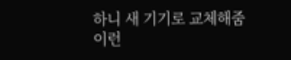하니 새 기기로 교체해줌
이런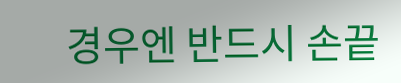경우엔 반드시 손끝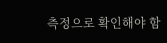측정으로 확인해야 함